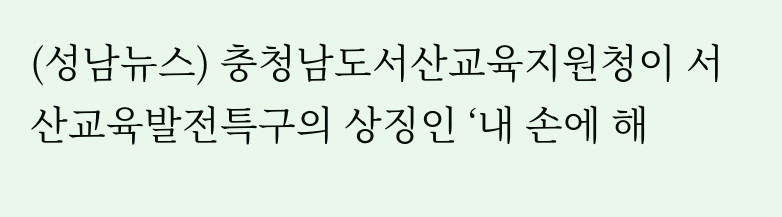(성남뉴스) 충청남도서산교육지원청이 서산교육발전특구의 상징인 ‘내 손에 해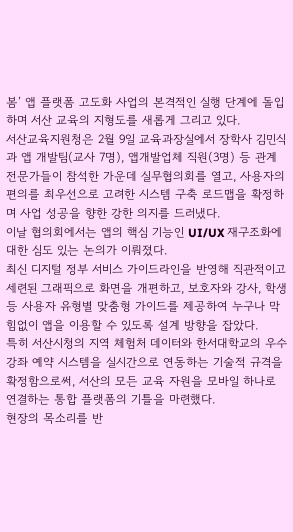봄’ 앱 플랫폼 고도화 사업의 본격적인 실행 단계에 돌입하며 서산 교육의 지형도를 새롭게 그리고 있다.
서산교육지원청은 2월 9일 교육과장실에서 장학사 김민식과 앱 개발팀(교사 7명), 앱개발업체 직원(3명) 등 관계 전문가들이 참석한 가운데 실무협의회를 열고, 사용자의 편의를 최우선으로 고려한 시스템 구축 로드맵을 확정하며 사업 성공을 향한 강한 의지를 드러냈다.
이날 협의회에서는 앱의 핵심 기능인 UI/UX 재구조화에 대한 심도 있는 논의가 이뤄졌다.
최신 디지털 정부 서비스 가이드라인을 반영해 직관적이고 세련된 그래픽으로 화면을 개편하고, 보호자와 강사, 학생 등 사용자 유형별 맞춤형 가이드를 제공하여 누구나 막힘없이 앱을 이용할 수 있도록 설계 방향을 잡았다.
특히 서산시청의 지역 체험처 데이터와 한서대학교의 우수 강좌 예약 시스템을 실시간으로 연동하는 기술적 규격을 확정함으로써, 서산의 모든 교육 자원을 모바일 하나로 연결하는 통합 플랫폼의 기틀을 마련했다.
현장의 목소리를 반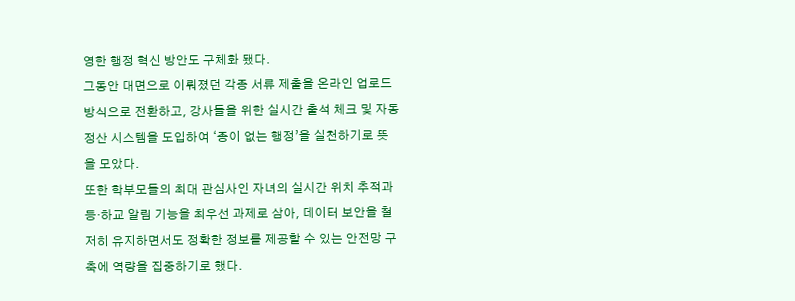영한 행정 혁신 방안도 구체화 됐다.
그동안 대면으로 이뤄졌던 각종 서류 제출을 온라인 업로드 방식으로 전환하고, 강사들을 위한 실시간 출석 체크 및 자동 정산 시스템을 도입하여 ‘종이 없는 행정’을 실천하기로 뜻을 모았다.
또한 학부모들의 최대 관심사인 자녀의 실시간 위치 추적과 등·하교 알림 기능을 최우선 과제로 삼아, 데이터 보안을 철저히 유지하면서도 정확한 정보를 제공할 수 있는 안전망 구축에 역량을 집중하기로 했다.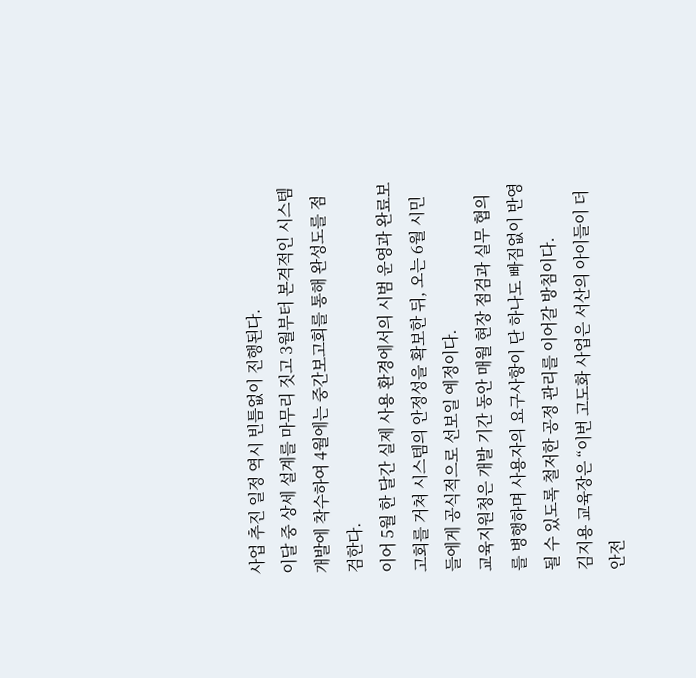사업 추진 일정 역시 빈틈없이 진행된다.
이달 중 상세 설계를 마무리 짓고 3월부터 본격적인 시스템 개발에 착수하여 4월에는 중간보고회를 통해 완성도를 점검한다.
이어 5월 한 달간 실제 사용 환경에서의 시범 운영과 완료보고회를 거쳐 시스템의 안정성을 확보한 뒤, 오는 6월 시민들에게 공식적으로 선보일 예정이다.
교육지원청은 개발 기간 동안 매월 현장 점검과 실무 협의를 병행하며 사용자의 요구사항이 단 하나도 빠짐없이 반영될 수 있도록 철저한 공정 관리를 이어갈 방침이다.
김지용 교육장은 “이번 고도화 사업은 서산의 아이들이 더 안전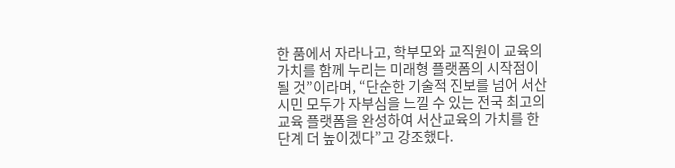한 품에서 자라나고, 학부모와 교직원이 교육의 가치를 함께 누리는 미래형 플랫폼의 시작점이 될 것”이라며, “단순한 기술적 진보를 넘어 서산 시민 모두가 자부심을 느낄 수 있는 전국 최고의 교육 플랫폼을 완성하여 서산교육의 가치를 한 단계 더 높이겠다”고 강조했다.